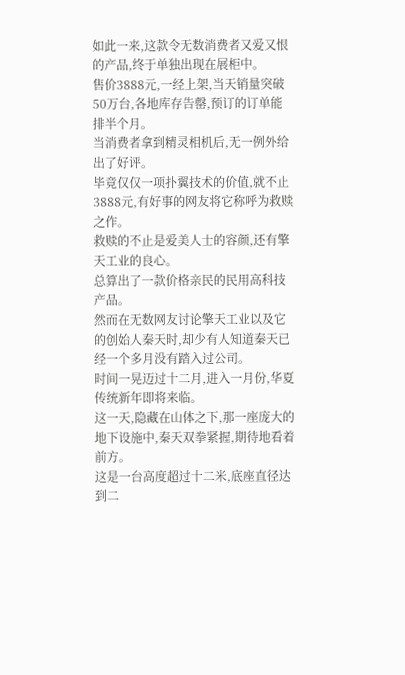如此一来,这款令无数消费者又爱又恨的产品,终于单独出现在展柜中。
售价3888元,一经上架,当天销量突破50万台,各地库存告罄,预订的订单能排半个月。
当消费者拿到精灵相机后,无一例外给出了好评。
毕竟仅仅一项扑翼技术的价值,就不止3888元,有好事的网友将它称呼为救赎之作。
救赎的不止是爱美人士的容颜,还有擎天工业的良心。
总算出了一款价格亲民的民用高科技产品。
然而在无数网友讨论擎天工业以及它的创始人秦天时,却少有人知道秦天已经一个多月没有踏入过公司。
时间一晃迈过十二月,进入一月份,华夏传统新年即将来临。
这一天,隐藏在山体之下,那一座庞大的地下设施中,秦天双拳紧握,期待地看着前方。
这是一台高度超过十二米,底座直径达到二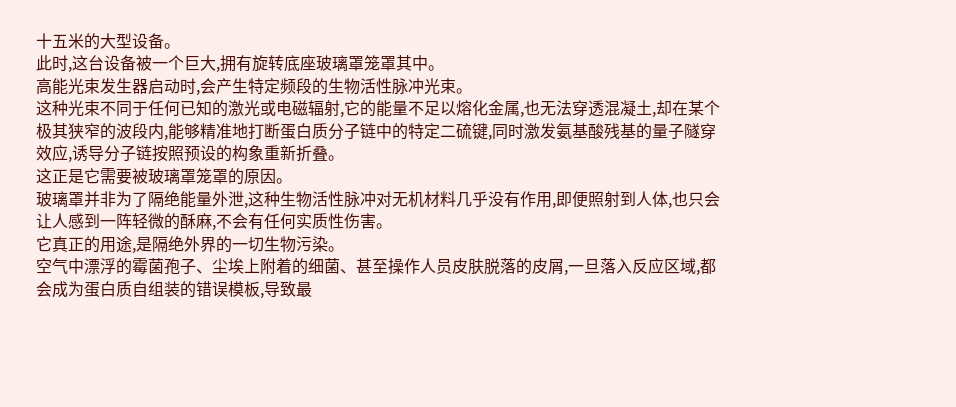十五米的大型设备。
此时,这台设备被一个巨大,拥有旋转底座玻璃罩笼罩其中。
高能光束发生器启动时,会产生特定频段的生物活性脉冲光束。
这种光束不同于任何已知的激光或电磁辐射,它的能量不足以熔化金属,也无法穿透混凝土,却在某个极其狭窄的波段内,能够精准地打断蛋白质分子链中的特定二硫键,同时激发氨基酸残基的量子隧穿效应,诱导分子链按照预设的构象重新折叠。
这正是它需要被玻璃罩笼罩的原因。
玻璃罩并非为了隔绝能量外泄,这种生物活性脉冲对无机材料几乎没有作用,即便照射到人体,也只会让人感到一阵轻微的酥麻,不会有任何实质性伤害。
它真正的用途,是隔绝外界的一切生物污染。
空气中漂浮的霉菌孢子、尘埃上附着的细菌、甚至操作人员皮肤脱落的皮屑,一旦落入反应区域,都会成为蛋白质自组装的错误模板,导致最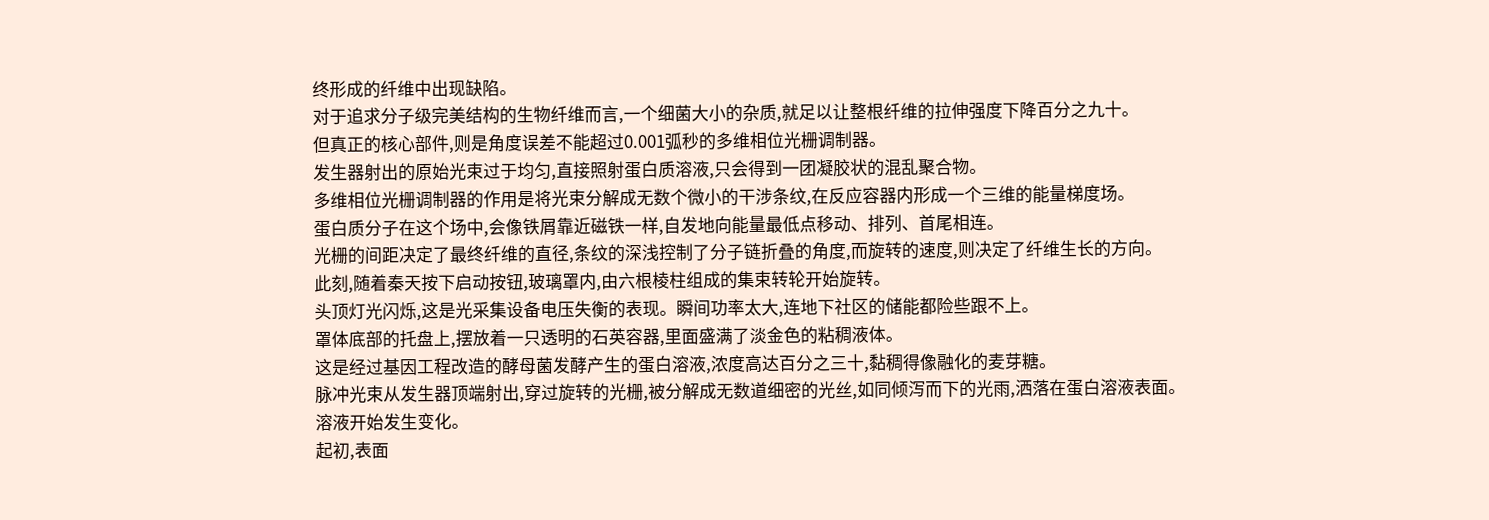终形成的纤维中出现缺陷。
对于追求分子级完美结构的生物纤维而言,一个细菌大小的杂质,就足以让整根纤维的拉伸强度下降百分之九十。
但真正的核心部件,则是角度误差不能超过0.001弧秒的多维相位光栅调制器。
发生器射出的原始光束过于均匀,直接照射蛋白质溶液,只会得到一团凝胶状的混乱聚合物。
多维相位光栅调制器的作用是将光束分解成无数个微小的干涉条纹,在反应容器内形成一个三维的能量梯度场。
蛋白质分子在这个场中,会像铁屑靠近磁铁一样,自发地向能量最低点移动、排列、首尾相连。
光栅的间距决定了最终纤维的直径,条纹的深浅控制了分子链折叠的角度,而旋转的速度,则决定了纤维生长的方向。
此刻,随着秦天按下启动按钮,玻璃罩内,由六根棱柱组成的集束转轮开始旋转。
头顶灯光闪烁,这是光采集设备电压失衡的表现。瞬间功率太大,连地下社区的储能都险些跟不上。
罩体底部的托盘上,摆放着一只透明的石英容器,里面盛满了淡金色的粘稠液体。
这是经过基因工程改造的酵母菌发酵产生的蛋白溶液,浓度高达百分之三十,黏稠得像融化的麦芽糖。
脉冲光束从发生器顶端射出,穿过旋转的光栅,被分解成无数道细密的光丝,如同倾泻而下的光雨,洒落在蛋白溶液表面。
溶液开始发生变化。
起初,表面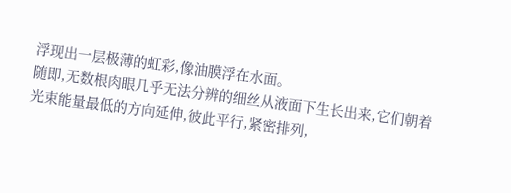浮现出一层极薄的虹彩,像油膜浮在水面。
随即,无数根肉眼几乎无法分辨的细丝从液面下生长出来,它们朝着光束能量最低的方向延伸,彼此平行,紧密排列,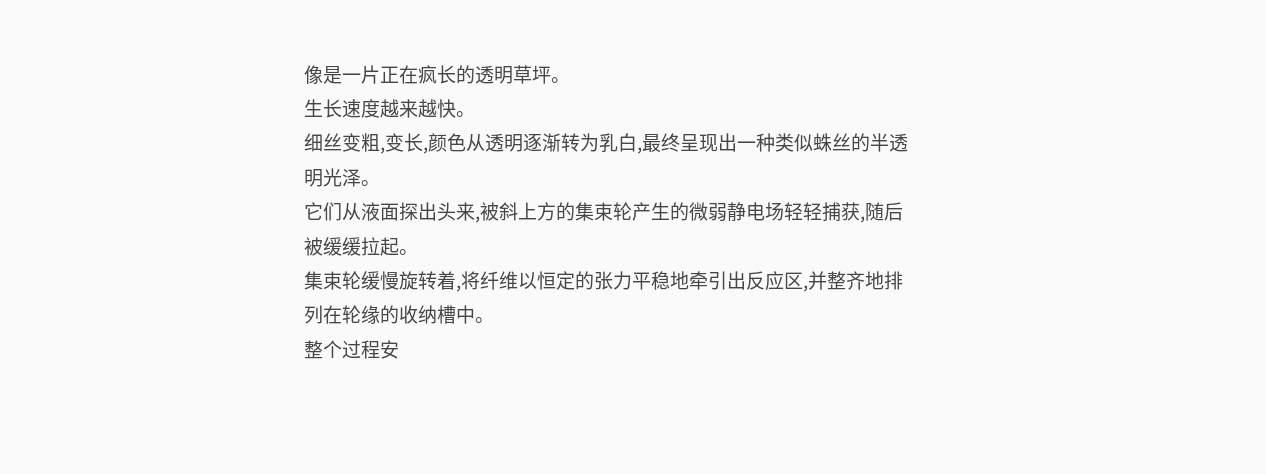像是一片正在疯长的透明草坪。
生长速度越来越快。
细丝变粗,变长,颜色从透明逐渐转为乳白,最终呈现出一种类似蛛丝的半透明光泽。
它们从液面探出头来,被斜上方的集束轮产生的微弱静电场轻轻捕获,随后被缓缓拉起。
集束轮缓慢旋转着,将纤维以恒定的张力平稳地牵引出反应区,并整齐地排列在轮缘的收纳槽中。
整个过程安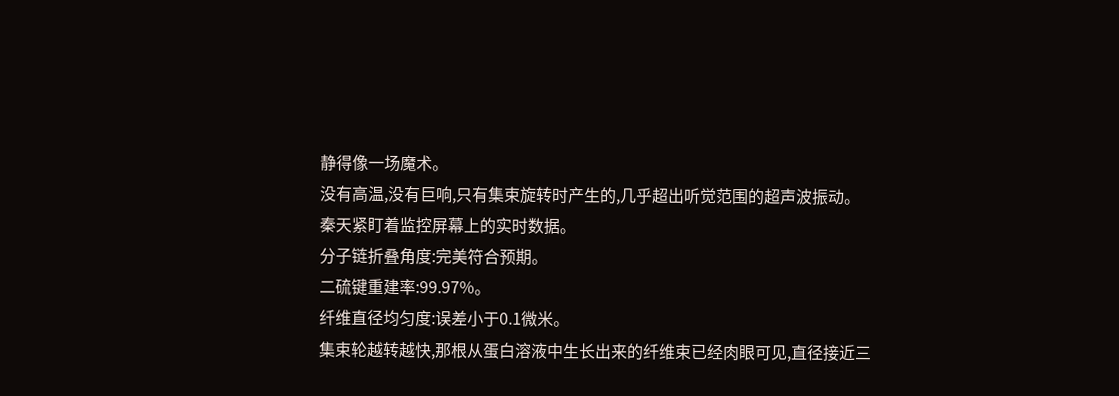静得像一场魔术。
没有高温,没有巨响,只有集束旋转时产生的,几乎超出听觉范围的超声波振动。
秦天紧盯着监控屏幕上的实时数据。
分子链折叠角度:完美符合预期。
二硫键重建率:99.97%。
纤维直径均匀度:误差小于0.1微米。
集束轮越转越快,那根从蛋白溶液中生长出来的纤维束已经肉眼可见,直径接近三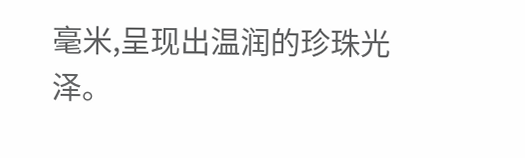毫米,呈现出温润的珍珠光泽。